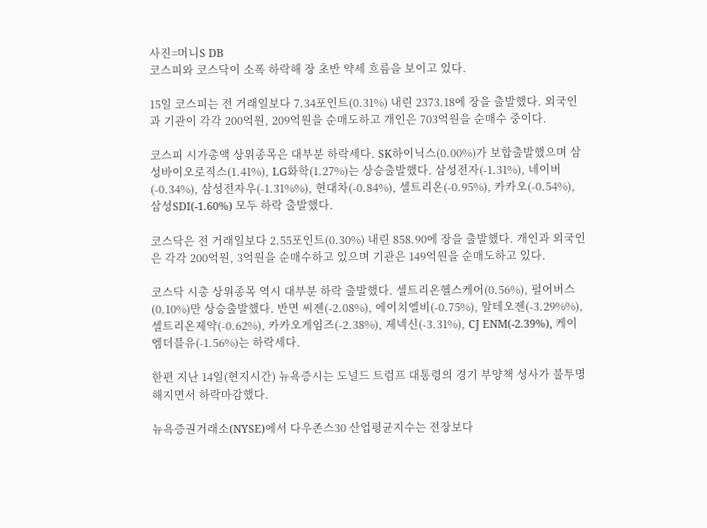사진=머니S DB
코스피와 코스닥이 소폭 하락해 장 초반 약세 흐름을 보이고 있다.

15일 코스피는 전 거래일보다 7.34포인트(0.31%) 내린 2373.18에 장을 출발했다. 외국인과 기관이 각각 200억원, 209억원을 순매도하고 개인은 703억원을 순매수 중이다.

코스피 시가총액 상위종목은 대부분 하락세다. SK하이닉스(0.00%)가 보합출발했으며 삼성바이오로직스(1.41%), LG화학(1.27%)는 상승출발했다. 삼성전자(-1.31%), 네이버(-0.34%), 삼성전자우(-1.31%%), 현대차(-0.84%), 셀트리온(-0.95%), 카카오(-0.54%), 삼성SDI(-1.60%) 모두 하락 출발했다.

코스닥은 전 거래일보다 2.55포인트(0.30%) 내린 858.90에 장을 출발했다. 개인과 외국인은 각각 200억원, 3억원을 순매수하고 있으며 기관은 149억원을 순매도하고 있다.

코스닥 시총 상위종목 역시 대부분 하락 출발했다. 셀트리온헬스케어(0.56%), 펄어버스(0.10%)만 상승출발했다. 반면 씨젠(-2.08%), 에이치엘비(-0.75%), 알테오젠(-3.29%%), 셀트리온제약(-0.62%), 카카오게임즈(-2.38%), 제넥신(-3.31%), CJ ENM(-2.39%), 케이엠더블유(-1.56%)는 하락세다.

한편 지난 14일(현지시간) 뉴욕증시는 도널드 트럼프 대통령의 경기 부양책 성사가 불투명해지면서 하락마감했다.

뉴욕증권거래소(NYSE)에서 다우존스30 산업평균지수는 전장보다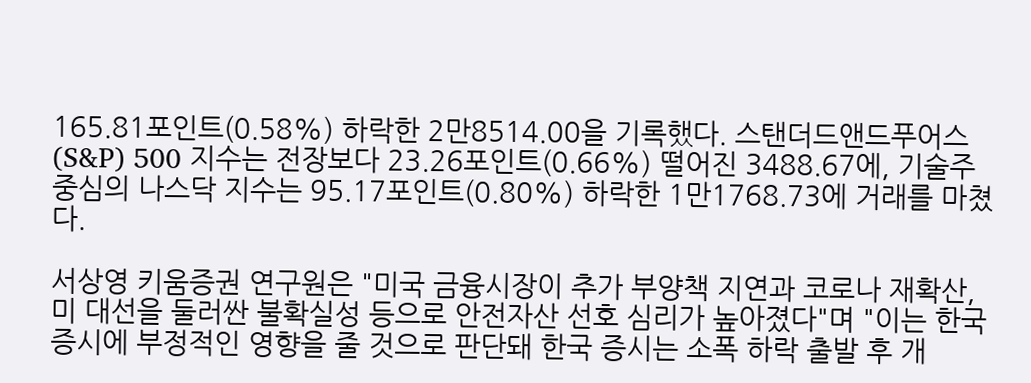165.81포인트(0.58%) 하락한 2만8514.00을 기록했다. 스탠더드앤드푸어스(S&P) 500 지수는 전장보다 23.26포인트(0.66%) 떨어진 3488.67에, 기술주 중심의 나스닥 지수는 95.17포인트(0.80%) 하락한 1만1768.73에 거래를 마쳤다.

서상영 키움증권 연구원은 "미국 금융시장이 추가 부양책 지연과 코로나 재확산, 미 대선을 둘러싼 불확실성 등으로 안전자산 선호 심리가 높아졌다"며 "이는 한국 증시에 부정적인 영향을 줄 것으로 판단돼 한국 증시는 소폭 하락 출발 후 개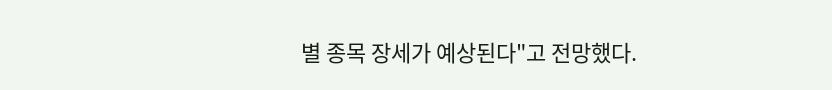별 종목 장세가 예상된다"고 전망했다.